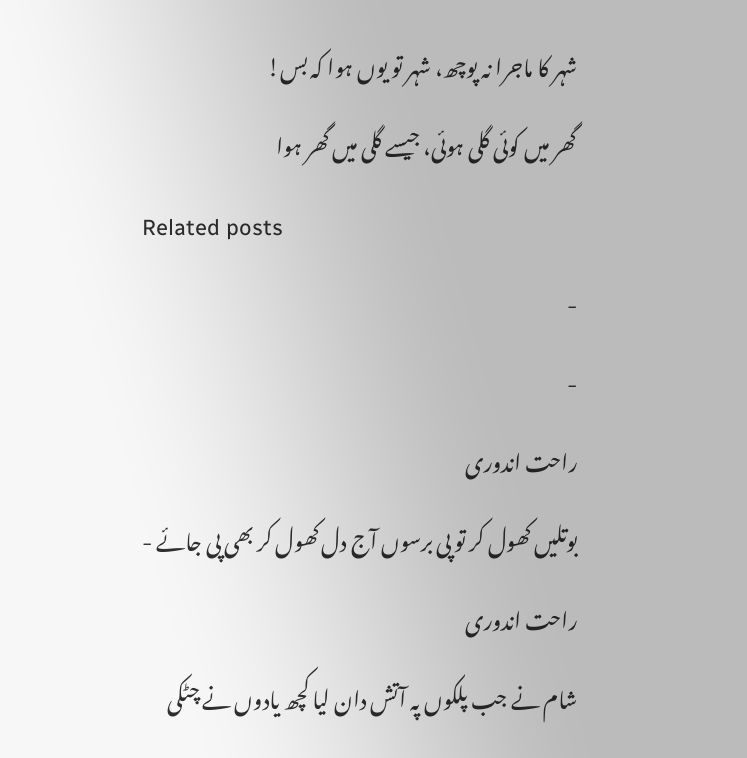شہر کا ماجرا نہ پوچھ، شہر تو یوں ہوا کہ بس!
گھر میں کوئی گلی ہوئی، جیسے گلی میں گھر ہوا
Related posts
-
-
راحت اندوری
بوتلیں کھول کر تو پی برسوں آج دل کھول کر بھی پی جائے -
راحت اندوری
شام نے جب پلکوں پہ آتش دان لیا کچھ یادوں نے چٹکی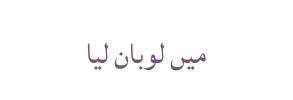میں لوبان لیا